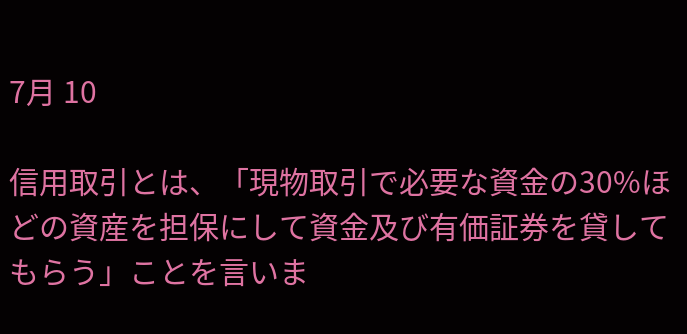7月 10

信用取引とは、「現物取引で必要な資金の30%ほどの資産を担保にして資金及び有価証券を貸してもらう」ことを言いま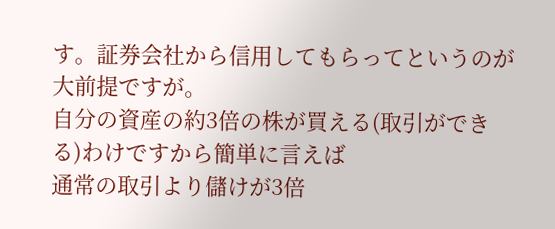す。証券会社から信用してもらってというのが大前提ですが。
自分の資産の約3倍の株が買える(取引ができる)わけですから簡単に言えば
通常の取引より儲けが3倍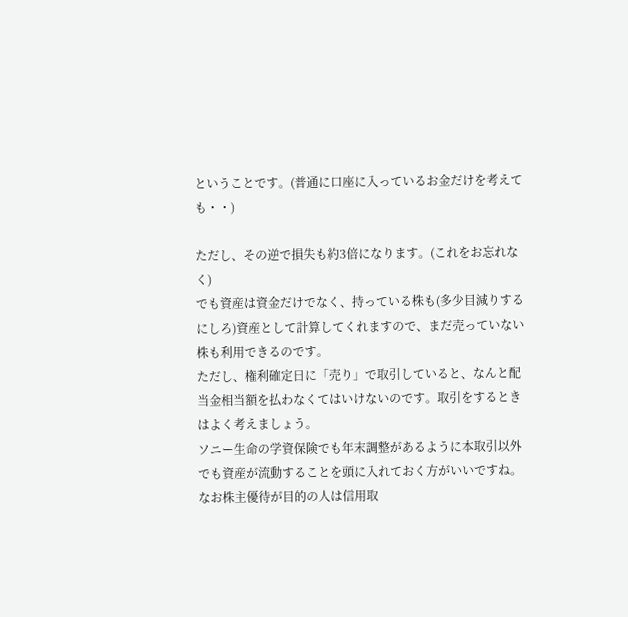ということです。(普通に口座に入っているお金だけを考えても・・)

ただし、その逆で損失も約3倍になります。(これをお忘れなく)
でも資産は資金だけでなく、持っている株も(多少目減りするにしろ)資産として計算してくれますので、まだ売っていない株も利用できるのです。
ただし、権利確定日に「売り」で取引していると、なんと配当金相当額を払わなくてはいけないのです。取引をするときはよく考えましょう。
ソニー生命の学資保険でも年末調整があるように本取引以外でも資産が流動することを頭に入れておく方がいいですね。
なお株主優待が目的の人は信用取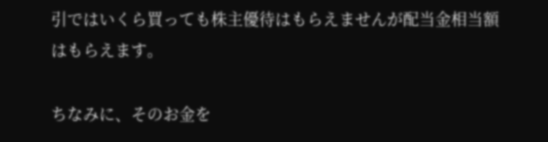引ではいくら買っても株主優待はもらえませんが配当金相当額はもらえます。

ちなみに、そのお金を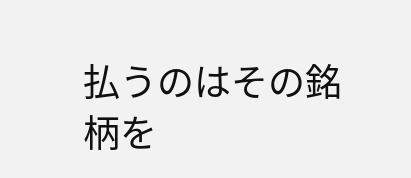払うのはその銘柄を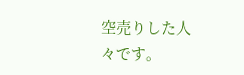空売りした人々です。